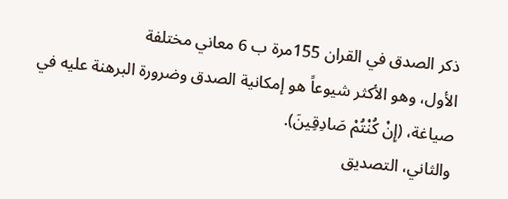ذكر الصدق في القران 155مرة ب 6 معاني مختلفة
الأول، وهو الأكثر شيوعاً هو إمكانية الصدق وضرورة البرهنة عليه في صياغة، (إِنْ كُنْتُمْ صَادِقِينَ).
والثاني، التصديق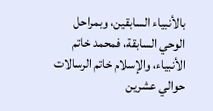بالأنبياء السابقين، وبمراحل الوحي السابقة، فمحمد خاتم الأنبياء، والإسلام خاتم الرسالات حوالي عشرين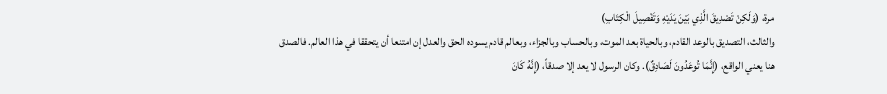مرة، (وَلَكِنْ تَصْدِيقَ الَّذِي بَيْنَ يَدَيْهِ وَتَفْصِيلَ الْكِتَابِ)
والثالث، التصديق بالوعد القادم، وبالحياة بعد الموت، وبالحساب وبالجزاء، وبعالم قادم يسوده الحق والعدل إن امتنعا أن يتحققا في هذا العالم. فالصدق هنا يعني الواقع، (إِنَّمَا تُوعَدُونَ لَصَادِقٌ). وكان الرسول لا يعد إلا صدقاً، (إِنَّهُ كَانَ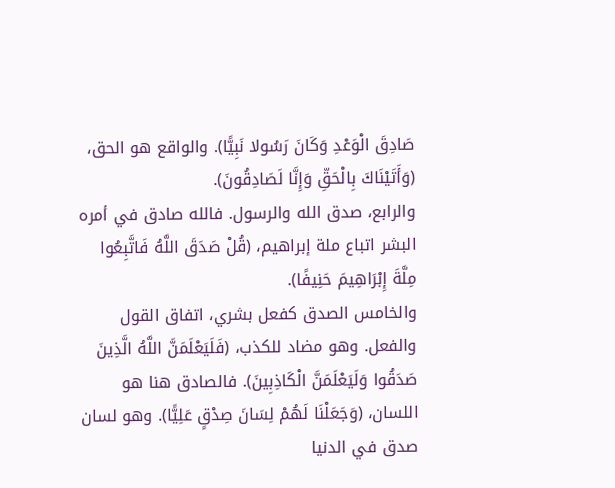صَادِقَ الْوَعْدِ وَكَانَ رَسُولا نَبِيًّا). والواقع هو الحق، (وَأَتَيْنَاكَ بِالْحَقِّ وَإِنَّا لَصَادِقُونَ).
والرابع، صدق الله والرسول. فالله صادق في أمره البشر اتباع ملة إبراهيم، (قُلْ صَدَقَ اللَّهُ فَاتَّبِعُوا مِلَّةَ إِبْرَاهِيمَ حَنِيفًا).
والخامس الصدق كفعل بشري، اتفاق القول والفعل. وهو مضاد للكذب، (فَلَيَعْلَمَنَّ اللَّهُ الَّذِينَ صَدَقُوا وَلَيَعْلَمَنَّ الْكَاذِبِينَ). فالصادق هنا هو اللسان، (وَجَعَلْنَا لَهُمْ لِسَانَ صِدْقٍ عَلِيًّا). وهو لسان صدق في الدنيا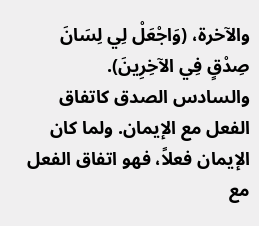والآخرة، (وَاجْعَلْ لِي لِسَانَ صِدْقٍ فِي الآخِرِينَ).
والسادس الصدق كاتفاق الفعل مع الإيمان. ولما كان الإيمان فعلاً، فهو اتفاق الفعل مع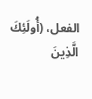الفعل، (أُولَئِكَ الَّذِينَ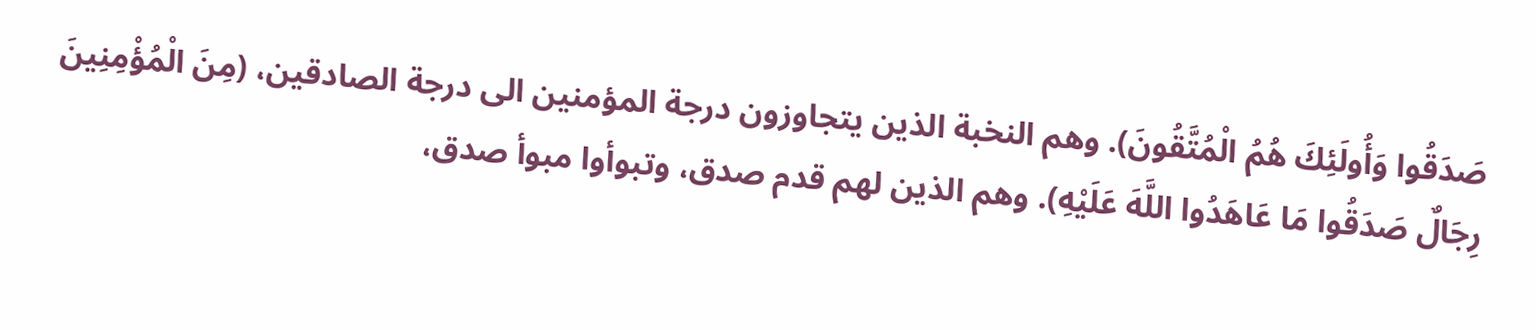صَدَقُوا وَأُولَئِكَ هُمُ الْمُتَّقُونَ). وهم النخبة الذين يتجاوزون درجة المؤمنين الى درجة الصادقين، (مِنَ الْمُؤْمِنِينَ رِجَالٌ صَدَقُوا مَا عَاهَدُوا اللَّهَ عَلَيْهِ). وهم الذين لهم قدم صدق، وتبوأوا مبوأ صدق،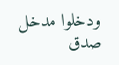ودخلوا مدخل صدق